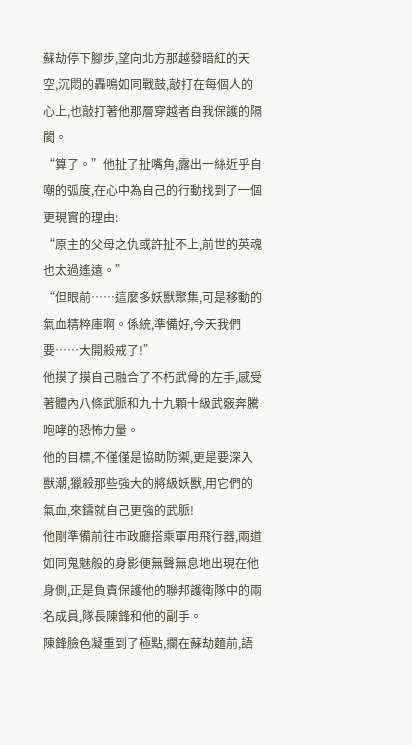蘇劫停下腳步,望向北方那越發暗紅的天空,沉悶的轟鳴如同戰鼓,敲打在每個人的心上,也敲打著他那層穿越者自我保護的隔閡。
“算了。”他扯了扯嘴角,露出一絲近乎自嘲的弧度,在心中為自己的行動找到了一個更現實的理由:
“原主的父母之仇或許扯不上,前世的英魂也太過遙遠。”
“但眼前……這麼多妖獸聚集,可是移動的氣血精粹庫啊。係統,準備好,今天我們要……大開殺戒了!”
他摸了摸自己融合了不朽武骨的左手,感受著體內八條武脈和九十九顆十級武竅奔騰咆哮的恐怖力量。
他的目標,不僅僅是協助防禦,更是要深入獸潮,獵殺那些強大的將級妖獸,用它們的氣血,來鑄就自己更強的武脈!
他剛準備前往市政廳搭乘軍用飛行器,兩道如同鬼魅般的身影便無聲無息地出現在他身側,正是負責保護他的聯邦護衛隊中的兩名成員,隊長陳鋒和他的副手。
陳鋒臉色凝重到了極點,攔在蘇劫麵前,語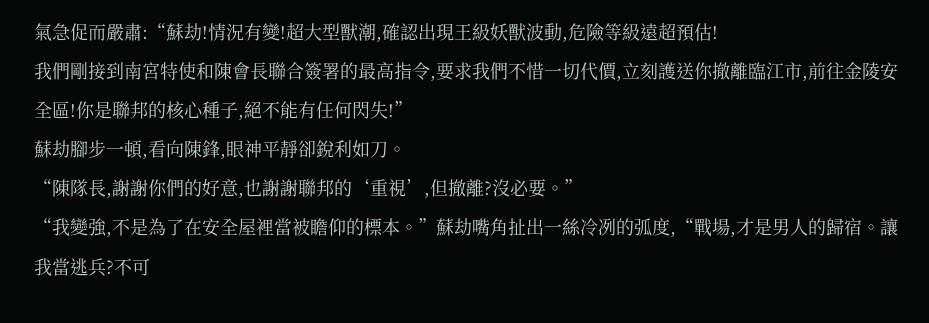氣急促而嚴肅:“蘇劫!情況有變!超大型獸潮,確認出現王級妖獸波動,危險等級遠超預估!
我們剛接到南宮特使和陳會長聯合簽署的最高指令,要求我們不惜一切代價,立刻護送你撤離臨江市,前往金陵安全區!你是聯邦的核心種子,絕不能有任何閃失!”
蘇劫腳步一頓,看向陳鋒,眼神平靜卻銳利如刀。
“陳隊長,謝謝你們的好意,也謝謝聯邦的‘重視’,但撤離?沒必要。”
“我變強,不是為了在安全屋裡當被瞻仰的標本。”蘇劫嘴角扯出一絲冷冽的弧度,“戰場,才是男人的歸宿。讓我當逃兵?不可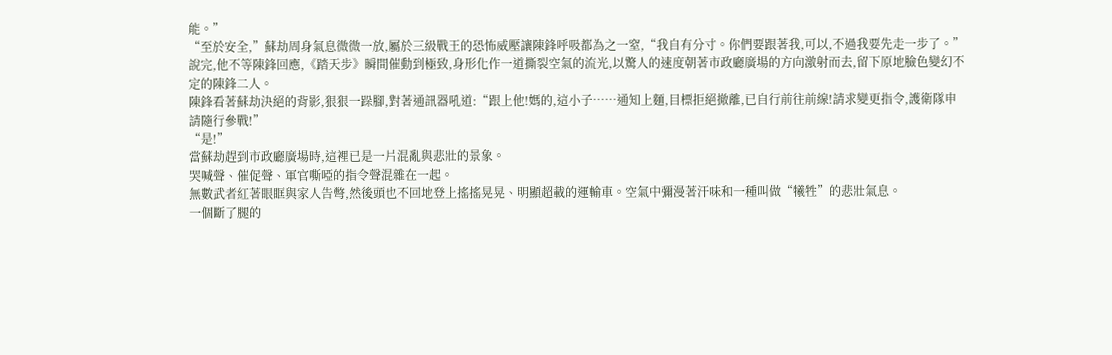能。”
“至於安全,”蘇劫周身氣息微微一放,屬於三級戰王的恐怖威壓讓陳鋒呼吸都為之一窒,“我自有分寸。你們要跟著我,可以,不過我要先走一步了。”
說完,他不等陳鋒回應,《踏天步》瞬間催動到極致,身形化作一道撕裂空氣的流光,以驚人的速度朝著市政廳廣場的方向激射而去,留下原地臉色變幻不定的陳鋒二人。
陳鋒看著蘇劫決絕的背影,狠狠一跺腳,對著通訊器吼道:“跟上他!媽的,這小子……通知上麵,目標拒絕撤離,已自行前往前線!請求變更指令,護衛隊申請隨行參戰!”
“是!”
當蘇劫趕到市政廳廣場時,這裡已是一片混亂與悲壯的景象。
哭喊聲、催促聲、軍官嘶啞的指令聲混雜在一起。
無數武者紅著眼眶與家人告彆,然後頭也不回地登上搖搖晃晃、明顯超載的運輸車。空氣中彌漫著汗味和一種叫做“犧牲”的悲壯氣息。
一個斷了腿的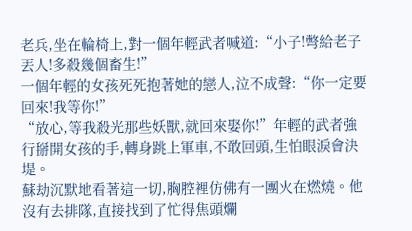老兵,坐在輪椅上,對一個年輕武者喊道:“小子!彆給老子丟人!多殺幾個畜生!”
一個年輕的女孩死死抱著她的戀人,泣不成聲:“你一定要回來!我等你!”
“放心,等我殺光那些妖獸,就回來娶你!”年輕的武者強行掰開女孩的手,轉身跳上軍車,不敢回頭,生怕眼淚會決堤。
蘇劫沉默地看著這一切,胸腔裡仿佛有一團火在燃燒。他沒有去排隊,直接找到了忙得焦頭爛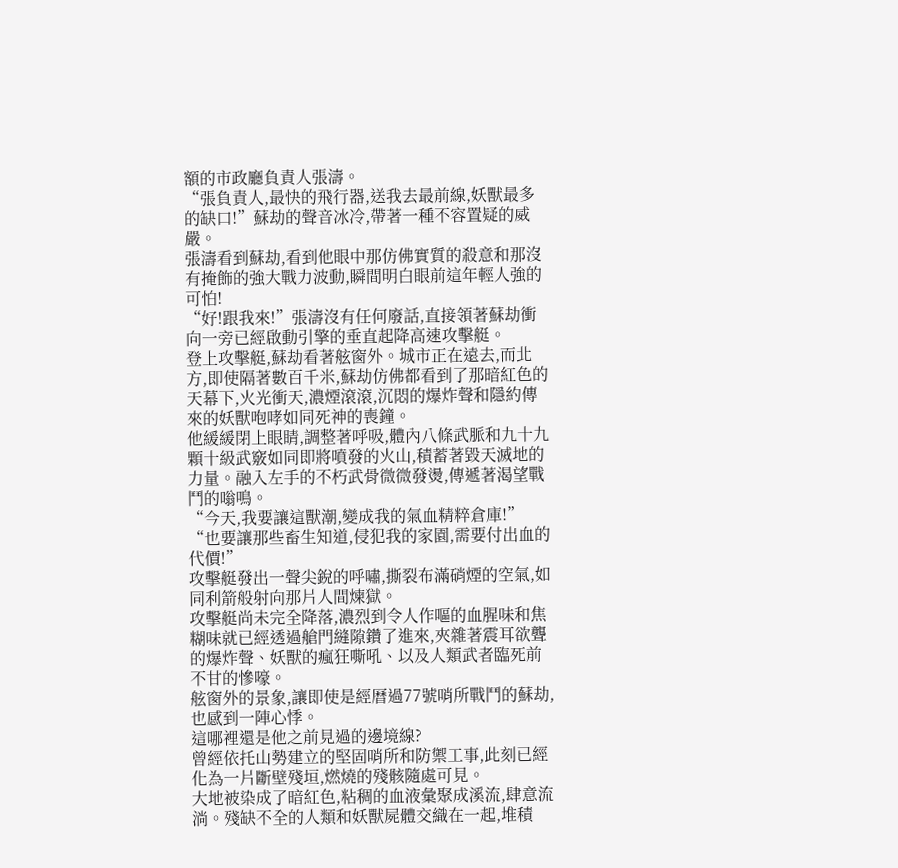額的市政廳負責人張濤。
“張負責人,最快的飛行器,送我去最前線,妖獸最多的缺口!”蘇劫的聲音冰冷,帶著一種不容置疑的威嚴。
張濤看到蘇劫,看到他眼中那仿佛實質的殺意和那沒有掩飾的強大戰力波動,瞬間明白眼前這年輕人強的可怕!
“好!跟我來!”張濤沒有任何廢話,直接領著蘇劫衝向一旁已經啟動引擎的垂直起降高速攻擊艇。
登上攻擊艇,蘇劫看著舷窗外。城市正在遠去,而北方,即使隔著數百千米,蘇劫仿佛都看到了那暗紅色的天幕下,火光衝天,濃煙滾滾,沉悶的爆炸聲和隱約傳來的妖獸咆哮如同死神的喪鐘。
他緩緩閉上眼睛,調整著呼吸,體內八條武脈和九十九顆十級武竅如同即將噴發的火山,積蓄著毀天滅地的力量。融入左手的不朽武骨微微發燙,傳遞著渴望戰鬥的嗡鳴。
“今天,我要讓這獸潮,變成我的氣血精粹倉庫!”
“也要讓那些畜生知道,侵犯我的家園,需要付出血的代價!”
攻擊艇發出一聲尖銳的呼嘯,撕裂布滿硝煙的空氣,如同利箭般射向那片人間煉獄。
攻擊艇尚未完全降落,濃烈到令人作嘔的血腥味和焦糊味就已經透過艙門縫隙鑽了進來,夾雜著震耳欲聾的爆炸聲、妖獸的瘋狂嘶吼、以及人類武者臨死前不甘的慘嚎。
舷窗外的景象,讓即使是經曆過77號哨所戰鬥的蘇劫,也感到一陣心悸。
這哪裡還是他之前見過的邊境線?
曾經依托山勢建立的堅固哨所和防禦工事,此刻已經化為一片斷壁殘垣,燃燒的殘骸隨處可見。
大地被染成了暗紅色,粘稠的血液彙聚成溪流,肆意流淌。殘缺不全的人類和妖獸屍體交織在一起,堆積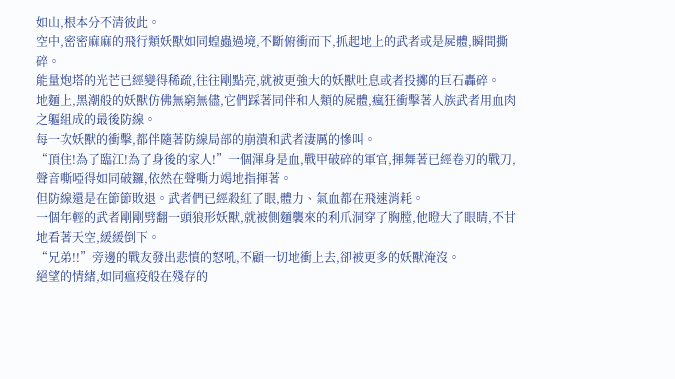如山,根本分不清彼此。
空中,密密麻麻的飛行類妖獸如同蝗蟲過境,不斷俯衝而下,抓起地上的武者或是屍體,瞬間撕碎。
能量炮塔的光芒已經變得稀疏,往往剛點亮,就被更強大的妖獸吐息或者投擲的巨石轟碎。
地麵上,黑潮般的妖獸仿佛無窮無儘,它們踩著同伴和人類的屍體,瘋狂衝擊著人族武者用血肉之軀組成的最後防線。
每一次妖獸的衝擊,都伴隨著防線局部的崩潰和武者淒厲的慘叫。
“頂住!為了臨江!為了身後的家人!”一個渾身是血,戰甲破碎的軍官,揮舞著已經卷刃的戰刀,聲音嘶啞得如同破鑼,依然在聲嘶力竭地指揮著。
但防線還是在節節敗退。武者們已經殺紅了眼,體力、氣血都在飛速消耗。
一個年輕的武者剛剛劈翻一頭狼形妖獸,就被側麵襲來的利爪洞穿了胸膛,他瞪大了眼睛,不甘地看著天空,緩緩倒下。
“兄弟!!”旁邊的戰友發出悲憤的怒吼,不顧一切地衝上去,卻被更多的妖獸淹沒。
絕望的情緒,如同瘟疫般在殘存的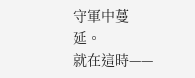守軍中蔓延。
就在這時——